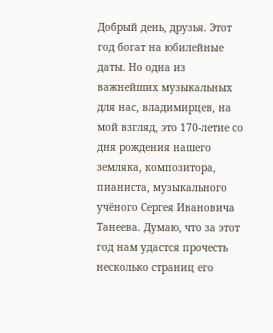Добрый день, друзья. Этот год богат на юбилейные даты. Но одна из важнейших музыкальных для нас, владимирцев, на мой взгляд, это 170-летие со дня рождения нашего земляка, композитора, пианиста, музыкального учёного Сергея Ивановича Танеева. Думаю, что за этот год нам удастся прочесть несколько страниц его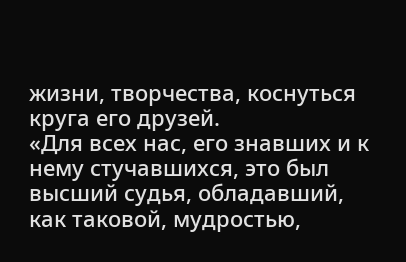жизни, творчества, коснуться круга его друзей.
«Для всех нас, его знавших и к нему стучавшихся, это был высший судья, обладавший, как таковой, мудростью,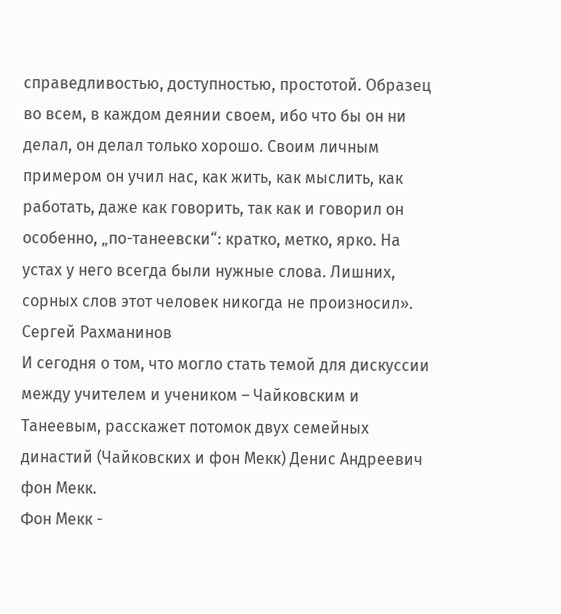справедливостью, доступностью, простотой. Образец во всем, в каждом деянии своем, ибо что бы он ни делал, он делал только хорошо. Своим личным примером он учил нас, как жить, как мыслить, как работать, даже как говорить, так как и говорил он особенно, „по-танеевски“: кратко, метко, ярко. На устах у него всегда были нужные слова. Лишних, сорных слов этот человек никогда не произносил».
Сергей Рахманинов
И сегодня о том, что могло стать темой для дискуссии между учителем и учеником – Чайковским и Танеевым, расскажет потомок двух семейных династий (Чайковских и фон Мекк) Денис Андреевич фон Мекк.
Фон Мекк -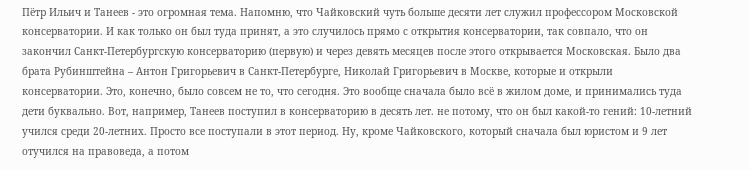Пётр Ильич и Танеев - это огромная тема. Напомню, что Чайковский чуть больше десяти лет служил профессором Московской консерватории. И как только он был туда принят, а это случилось прямо с открытия консерватории, так совпало, что он закончил Санкт-Петербургскую консерваторию (первую) и через девять месяцев после этого открывается Московская. Было два брата Рубинштейна – Антон Григорьевич в Санкт-Петербурге, Николай Григорьевич в Москве, которые и открыли консерватории. Это, конечно, было совсем не то, что сегодня. Это вообще сначала было всё в жилом доме, и принимались туда дети буквально. Вот, например, Танеев поступил в консерваторию в десять лет. не потому, что он был какой-то гений: 10-летний учился среди 20-летних. Просто все поступали в этот период. Ну, кроме Чайковского, который сначала был юристом и 9 лет отучился на правоведа, а потом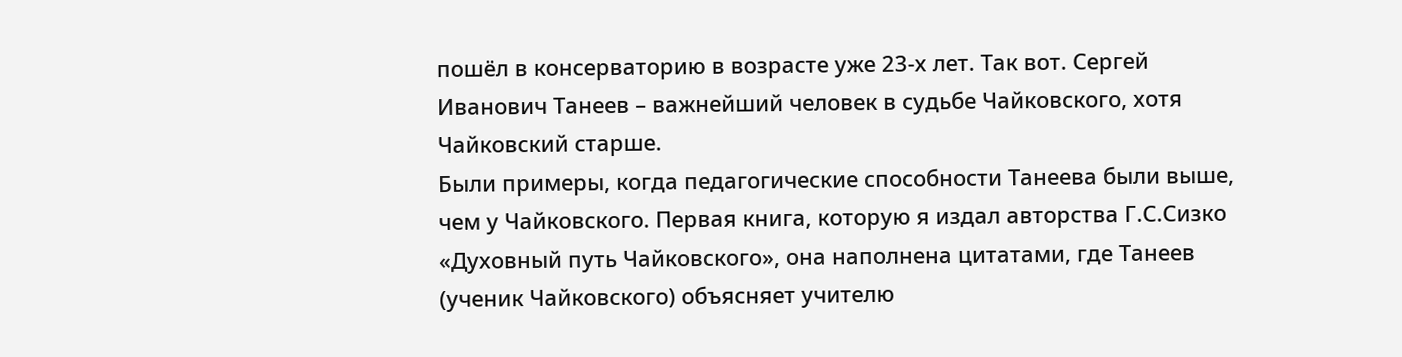пошёл в консерваторию в возрасте уже 23-х лет. Так вот. Сергей Иванович Танеев – важнейший человек в судьбе Чайковского, хотя Чайковский старше.
Были примеры, когда педагогические способности Танеева были выше, чем у Чайковского. Первая книга, которую я издал авторства Г.С.Сизко «Духовный путь Чайковского», она наполнена цитатами, где Танеев (ученик Чайковского) объясняет учителю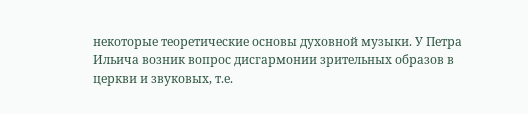некоторые теоретические основы духовной музыки. У Петра Ильича возник вопрос дисгармонии зрительных образов в церкви и звуковых, т.е.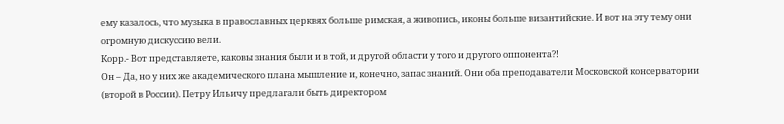ему казалось, что музыка в православных церквях больше римская, а живопись, иконы больше византийские. И вот на эту тему они огромную дискуссию вели.
Корр.- Вот представляете, каковы знания были и в той, и другой области у того и другого оппонента?!
Он – Да, но у них же академического плана мышление и, конечно, запас знаний. Они оба преподаватели Московской консерватории (второй в России). Петру Ильичу предлагали быть директором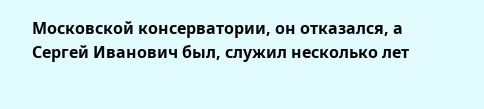Московской консерватории, он отказался, а Сергей Иванович был, служил несколько лет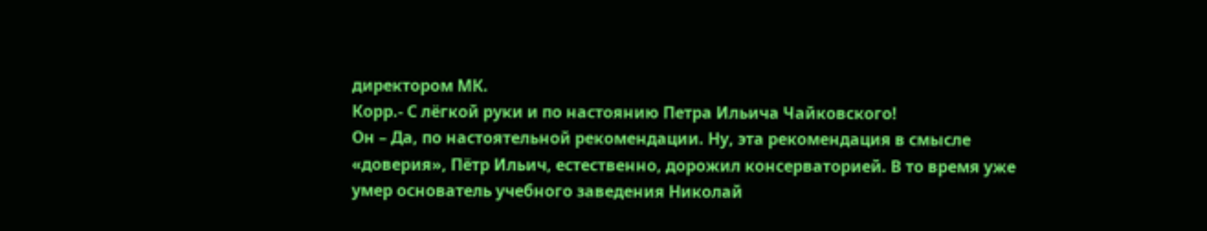директором МК.
Корр.- С лёгкой руки и по настоянию Петра Ильича Чайковского!
Он – Да, по настоятельной рекомендации. Ну, эта рекомендация в смысле «доверия», Пётр Ильич, естественно, дорожил консерваторией. В то время уже умер основатель учебного заведения Николай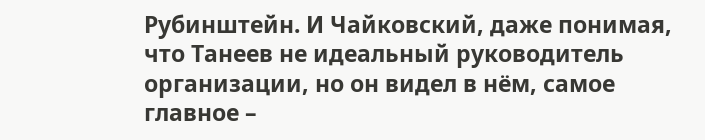Рубинштейн. И Чайковский, даже понимая, что Танеев не идеальный руководитель организации, но он видел в нём, самое главное –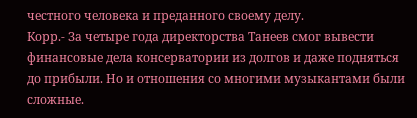честного человека и преданного своему делу.
Корр.- За четыре года директорства Танеев смог вывести финансовые дела консерватории из долгов и даже подняться до прибыли. Но и отношения со многими музыкантами были сложные.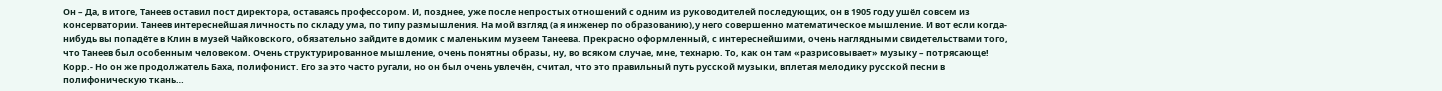Он – Да, в итоге, Танеев оставил пост директора, оставаясь профессором. И, позднее, уже после непростых отношений с одним из руководителей последующих, он в 1905 году ушёл совсем из консерватории. Танеев интереснейшая личность по складу ума, по типу размышления. На мой взгляд (а я инженер по образованию),у него совершенно математическое мышление. И вот если когда-нибудь вы попадёте в Клин в музей Чайковского, обязательно зайдите в домик с маленьким музеем Танеева. Прекрасно оформленный, с интереснейшими, очень наглядными свидетельствами того, что Танеев был особенным человеком. Очень структурированное мышление, очень понятны образы, ну, во всяком случае, мне, технарю. То, как он там «разрисовывает» музыку – потрясающе!
Корр.- Но он же продолжатель Баха, полифонист. Его за это часто ругали, но он был очень увлечён, считал, что это правильный путь русской музыки, вплетая мелодику русской песни в полифоническую ткань…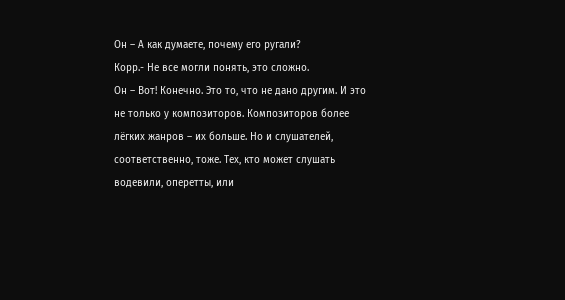Он – А как думаете, почему его ругали?
Корр.- Не все могли понять, это сложно.
Он – Вот! Конечно. Это то, что не дано другим. И это не только у композиторов. Композиторов более лёгких жанров – их больше. Но и слушателей, соответственно, тоже. Тех, кто может слушать водевили, оперетты, или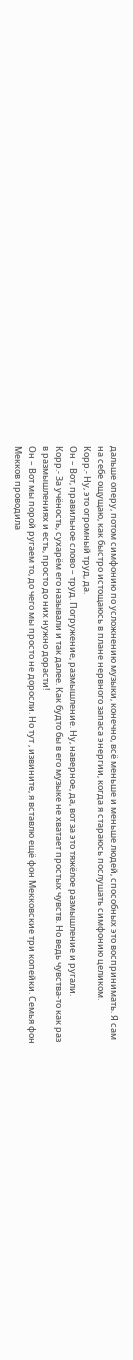дальше оперу, потом симфонию по усложнению музыки, конечно, всё меньше и меньше людей, способных это воспринимать. Я сам на себе ощущаю, как быстро истощаюсь в плане нервного запаса энергии, когда я стараюсь послушать симфонию целиком.
Корр.- Ну, это огромный труд, да.
Он – Вот, правильное слово – труд. Погружение, размышление. Ну, наверное, да, вот за это тяжёлое размышление и ругали.
Корр.- За учёность, сухарём его называли и так далее. Как будто бы в его музыке не хватает простых чувств. Но ведь чувства-то как раз в размышлениях и есть, просто до них нужно дорасти!
Он – Вот мы порой ругаем то, до чего мы просто не доросли. Но тут , извините, я вставлю ещё фон Мекковские три копейки. Семья фон Мекков проводила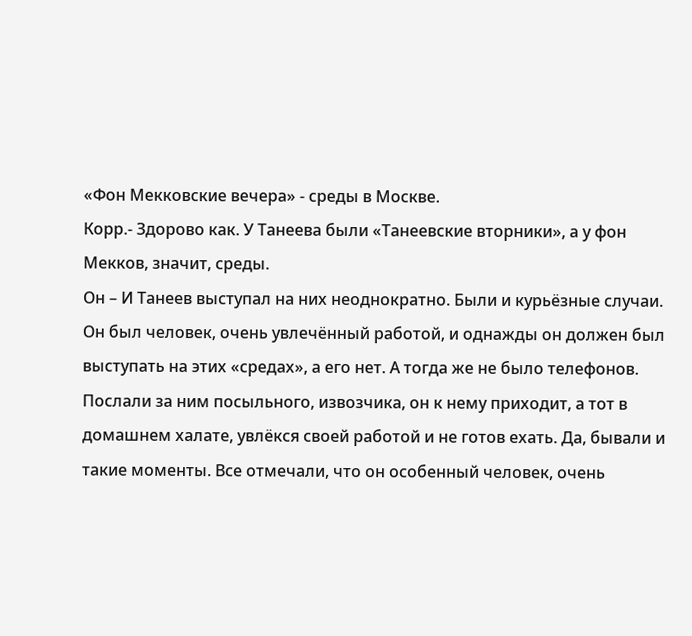«Фон Мекковские вечера» - среды в Москве.
Корр.- Здорово как. У Танеева были «Танеевские вторники», а у фон Мекков, значит, среды.
Он – И Танеев выступал на них неоднократно. Были и курьёзные случаи. Он был человек, очень увлечённый работой, и однажды он должен был выступать на этих «средах», а его нет. А тогда же не было телефонов. Послали за ним посыльного, извозчика, он к нему приходит, а тот в домашнем халате, увлёкся своей работой и не готов ехать. Да, бывали и такие моменты. Все отмечали, что он особенный человек, очень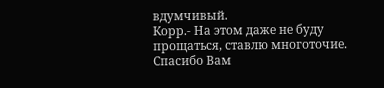вдумчивый.
Корр.- На этом даже не буду прощаться, ставлю многоточие. Спасибо Вам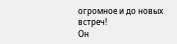огромное и до новых встреч!
Он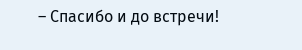– Спасибо и до встречи!